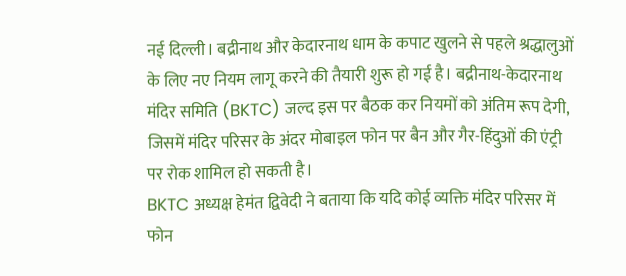नई दिल्ली। बद्रीनाथ और केदारनाथ धाम के कपाट खुलने से पहले श्रद्धालुओं के लिए नए नियम लागू करने की तैयारी शुरू हो गई है। बद्रीनाथ-केदारनाथ मंदिर समिति (BKTC) जल्द इस पर बैठक कर नियमों को अंतिम रूप देगी, जिसमें मंदिर परिसर के अंदर मोबाइल फोन पर बैन और गैर-हिंदुओं की एंट्री पर रोक शामिल हो सकती है।
BKTC अध्यक्ष हेमंत द्विवेदी ने बताया कि यदि कोई व्यक्ति मंदिर परिसर में फोन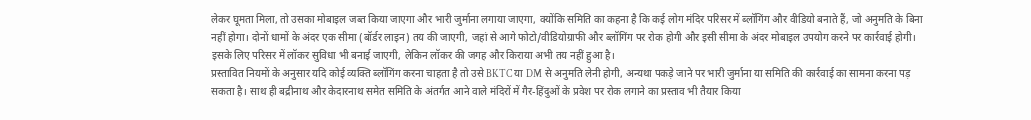लेकर घूमता मिला, तो उसका मोबाइल जब्त किया जाएगा और भारी जुर्माना लगाया जाएगा, क्योंकि समिति का कहना है कि कई लोग मंदिर परिसर में ब्लॉगिंग और वीडियो बनाते हैं, जो अनुमति के बिना नहीं होगा। दोनों धामों के अंदर एक सीमा (बॉर्डर लाइन) तय की जाएगी, जहां से आगे फोटो/वीडियोग्राफी और ब्लॉगिंग पर रोक होगी और इसी सीमा के अंदर मोबाइल उपयोग करने पर कार्रवाई होगी। इसके लिए परिसर में लॉकर सुविधा भी बनाई जाएगी, लेकिन लॉकर की जगह और किराया अभी तय नहीं हुआ है।
प्रस्तावित नियमों के अनुसार यदि कोई व्यक्ति ब्लॉगिंग करना चाहता है तो उसे BKTC या DM से अनुमति लेनी होगी, अन्यथा पकड़े जाने पर भारी जुर्माना या समिति की कार्रवाई का सामना करना पड़ सकता है। साथ ही बद्रीनाथ और केदारनाथ समेत समिति के अंतर्गत आने वाले मंदिरों में गैर-हिंदुओं के प्रवेश पर रोक लगाने का प्रस्ताव भी तैयार किया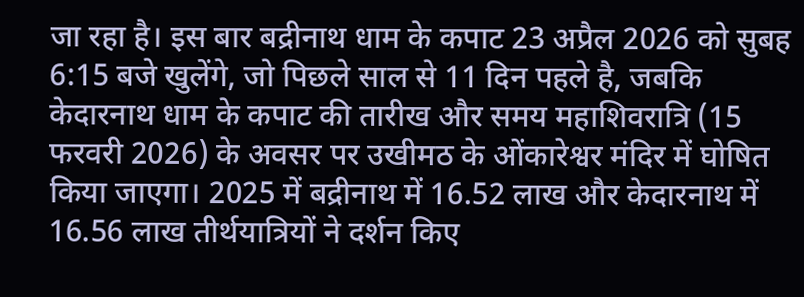जा रहा है। इस बार बद्रीनाथ धाम के कपाट 23 अप्रैल 2026 को सुबह 6:15 बजे खुलेंगे, जो पिछले साल से 11 दिन पहले है, जबकि केदारनाथ धाम के कपाट की तारीख और समय महाशिवरात्रि (15 फरवरी 2026) के अवसर पर उखीमठ के ओंकारेश्वर मंदिर में घोषित किया जाएगा। 2025 में बद्रीनाथ में 16.52 लाख और केदारनाथ में 16.56 लाख तीर्थयात्रियों ने दर्शन किए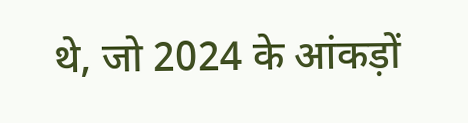थे, जो 2024 के आंकड़ों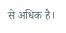से अधिक है।